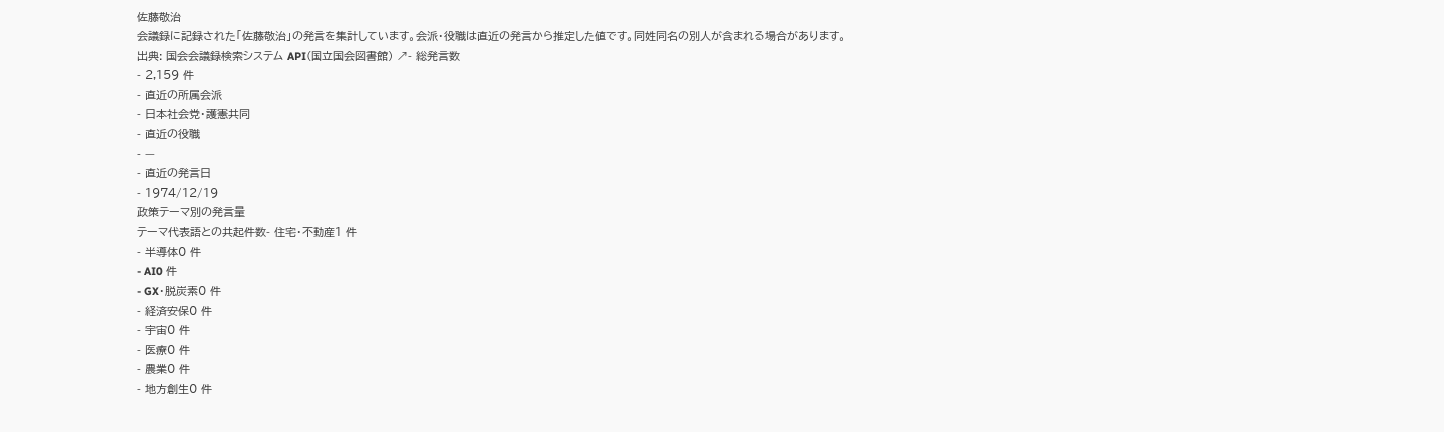佐藤敬治
会議録に記録された「佐藤敬治」の発言を集計しています。会派・役職は直近の発言から推定した値です。同姓同名の別人が含まれる場合があります。
出典: 国会会議録検索システム API(国立国会図書館) ↗- 総発言数
- 2,159 件
- 直近の所属会派
- 日本社会党・護憲共同
- 直近の役職
- —
- 直近の発言日
- 1974/12/19
政策テーマ別の発言量
テーマ代表語との共起件数- 住宅・不動産1 件
- 半導体0 件
- AI0 件
- GX・脱炭素0 件
- 経済安保0 件
- 宇宙0 件
- 医療0 件
- 農業0 件
- 地方創生0 件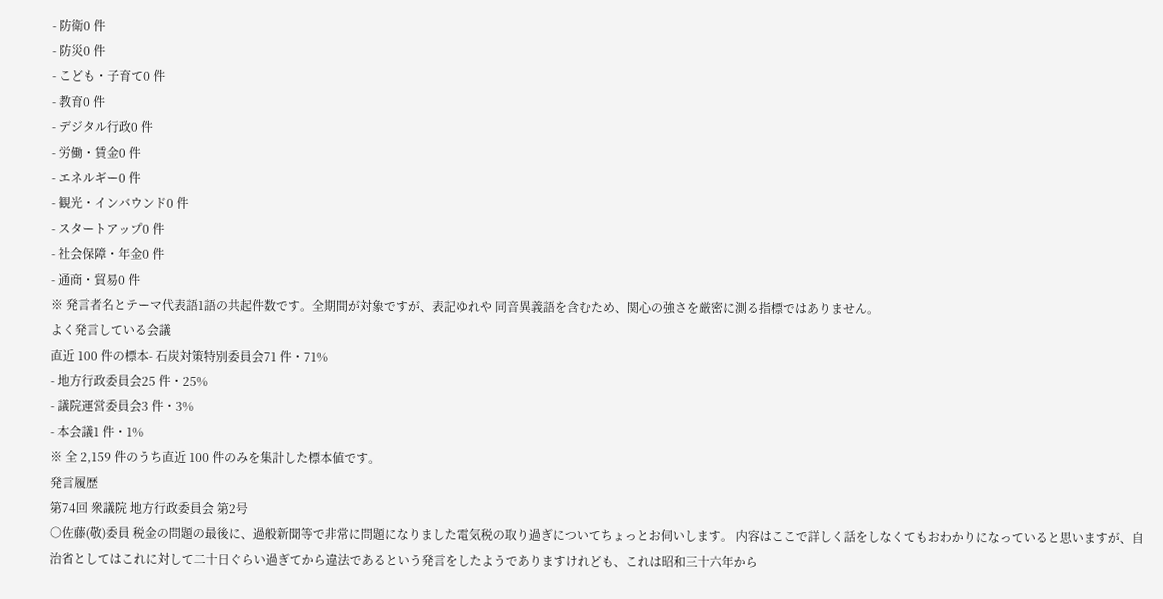- 防衛0 件
- 防災0 件
- こども・子育て0 件
- 教育0 件
- デジタル行政0 件
- 労働・賃金0 件
- エネルギー0 件
- 観光・インバウンド0 件
- スタートアップ0 件
- 社会保障・年金0 件
- 通商・貿易0 件
※ 発言者名とテーマ代表語1語の共起件数です。全期間が対象ですが、表記ゆれや 同音異義語を含むため、関心の強さを厳密に測る指標ではありません。
よく発言している会議
直近 100 件の標本- 石炭対策特別委員会71 件・71%
- 地方行政委員会25 件・25%
- 議院運営委員会3 件・3%
- 本会議1 件・1%
※ 全 2,159 件のうち直近 100 件のみを集計した標本値です。
発言履歴
第74回 衆議院 地方行政委員会 第2号
○佐藤(敬)委員 税金の問題の最後に、過般新聞等で非常に問題になりました電気税の取り過ぎについてちょっとお伺いします。 内容はここで詳しく話をしなくてもおわかりになっていると思いますが、自治省としてはこれに対して二十日ぐらい過ぎてから違法であるという発言をしたようでありますけれども、これは昭和三十六年から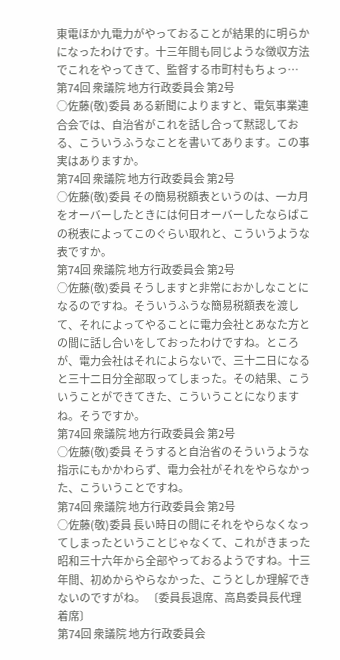東電ほか九電力がやっておることが結果的に明らかになったわけです。十三年間も同じような徴収方法でこれをやってきて、監督する市町村もちょっ…
第74回 衆議院 地方行政委員会 第2号
○佐藤(敬)委員 ある新聞によりますと、電気事業連合会では、自治省がこれを話し合って黙認しておる、こういうふうなことを書いてあります。この事実はありますか。
第74回 衆議院 地方行政委員会 第2号
○佐藤(敬)委員 その簡易税額表というのは、一カ月をオーバーしたときには何日オーバーしたならばこの税表によってこのぐらい取れと、こういうような表ですか。
第74回 衆議院 地方行政委員会 第2号
○佐藤(敬)委員 そうしますと非常におかしなことになるのですね。そういうふうな簡易税額表を渡して、それによってやることに電力会社とあなた方との間に話し合いをしておったわけですね。ところが、電力会社はそれによらないで、三十二日になると三十二日分全部取ってしまった。その結果、こういうことができてきた、こういうことになりますね。そうですか。
第74回 衆議院 地方行政委員会 第2号
○佐藤(敬)委員 そうすると自治省のそういうような指示にもかかわらず、電力会社がそれをやらなかった、こういうことですね。
第74回 衆議院 地方行政委員会 第2号
○佐藤(敬)委員 長い時日の間にそれをやらなくなってしまったということじゃなくて、これがきまった昭和三十六年から全部やっておるようですね。十三年間、初めからやらなかった、こうとしか理解できないのですがね。 〔委員長退席、高島委員長代理着席〕
第74回 衆議院 地方行政委員会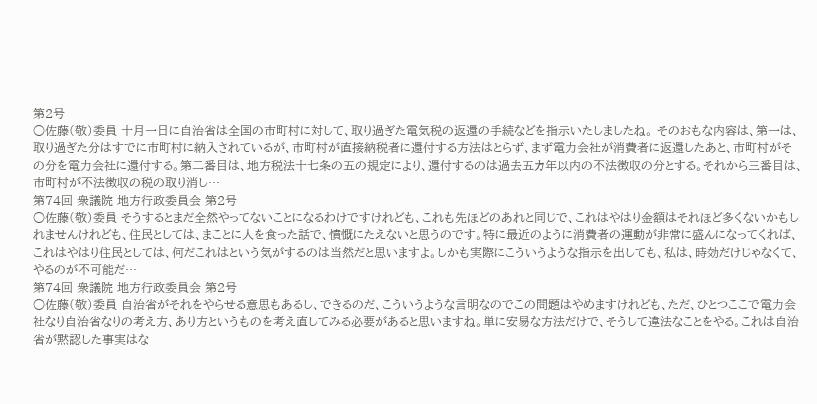第2号
○佐藤(敬)委員 十月一日に自治省は全国の市町村に対して、取り過ぎた電気税の返還の手続などを指示いたしましたね。 そのおもな内容は、第一は、取り過ぎた分はすでに市町村に納入されているが、市町村が直接納税者に還付する方法はとらず、まず電力会社が消費者に返還したあと、市町村がその分を電力会社に還付する。第二番目は、地方税法十七条の五の規定により、還付するのは過去五カ年以内の不法徴収の分とする。それから三番目は、市町村が不法徴収の税の取り消し…
第74回 衆議院 地方行政委員会 第2号
○佐藤(敬)委員 そうするとまだ全然やってないことになるわけですけれども、これも先ほどのあれと同じで、これはやはり金額はそれほど多くないかもしれませんけれども、住民としては、まことに人を食った話で、憤慨にたえないと思うのです。特に最近のように消費者の運動が非常に盛んになってくれば、これはやはり住民としては、何だこれはという気がするのは当然だと思いますよ。しかも実際にこういうような指示を出しても、私は、時効だけじゃなくて、やるのが不可能だ…
第74回 衆議院 地方行政委員会 第2号
○佐藤(敬)委員 自治省がそれをやらせる意思もあるし、できるのだ、こういうような言明なのでこの問題はやめますけれども、ただ、ひとつここで電力会社なり自治省なりの考え方、あり方というものを考え直してみる必要があると思いますね。単に安易な方法だけで、そうして違法なことをやる。これは自治省が黙認した事実はな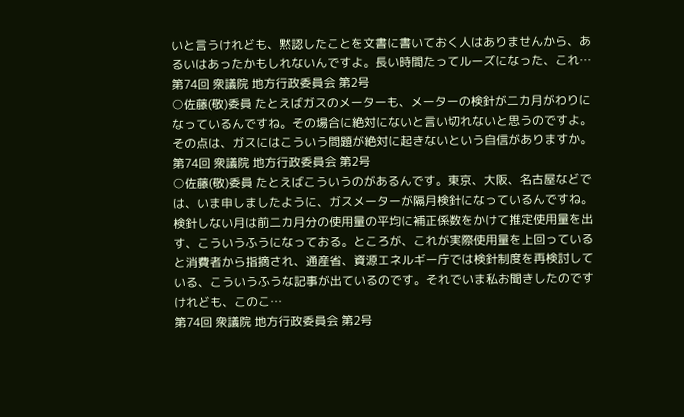いと言うけれども、黙認したことを文書に書いておく人はありませんから、あるいはあったかもしれないんですよ。長い時間たってルーズになった、これ…
第74回 衆議院 地方行政委員会 第2号
○佐藤(敬)委員 たとえばガスのメーターも、メーターの検針が二カ月がわりになっているんですね。その場合に絶対にないと言い切れないと思うのですよ。その点は、ガスにはこういう問題が絶対に起きないという自信がありますか。
第74回 衆議院 地方行政委員会 第2号
○佐藤(敬)委員 たとえばこういうのがあるんです。東京、大阪、名古屋などでは、いま申しましたように、ガスメーターが隔月検針になっているんですね。検針しない月は前二カ月分の使用量の平均に補正係数をかけて推定使用量を出す、こういうふうになっておる。ところが、これが実際使用量を上回っていると消費者から指摘され、通産省、資源エネルギー庁では検針制度を再検討している、こういうふうな記事が出ているのです。それでいま私お聞きしたのですけれども、このこ…
第74回 衆議院 地方行政委員会 第2号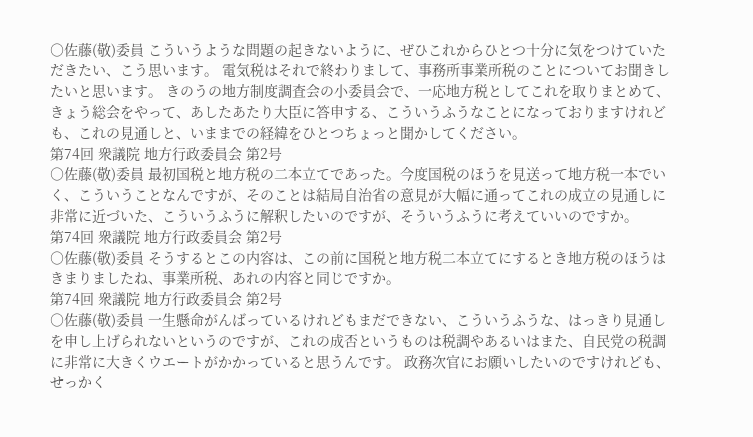○佐藤(敬)委員 こういうような問題の起きないように、ぜひこれからひとつ十分に気をつけていただきたい、こう思います。 電気税はそれで終わりまして、事務所事業所税のことについてお聞きしたいと思います。 きのうの地方制度調査会の小委員会で、一応地方税としてこれを取りまとめて、きょう総会をやって、あしたあたり大臣に答申する、こういうふうなことになっておりますけれども、これの見通しと、いままでの経緯をひとつちょっと聞かしてください。
第74回 衆議院 地方行政委員会 第2号
○佐藤(敬)委員 最初国税と地方税の二本立てであった。今度国税のほうを見送って地方税一本でいく、こういうことなんですが、そのことは結局自治省の意見が大幅に通ってこれの成立の見通しに非常に近づいた、こういうふうに解釈したいのですが、そういうふうに考えていいのですか。
第74回 衆議院 地方行政委員会 第2号
○佐藤(敬)委員 そうするとこの内容は、この前に国税と地方税二本立てにするとき地方税のほうはきまりましたね、事業所税、あれの内容と同じですか。
第74回 衆議院 地方行政委員会 第2号
○佐藤(敬)委員 一生懸命がんばっているけれどもまだできない、こういうふうな、はっきり見通しを申し上げられないというのですが、これの成否というものは税調やあるいはまた、自民党の税調に非常に大きくウエートがかかっていると思うんです。 政務次官にお願いしたいのですけれども、せっかく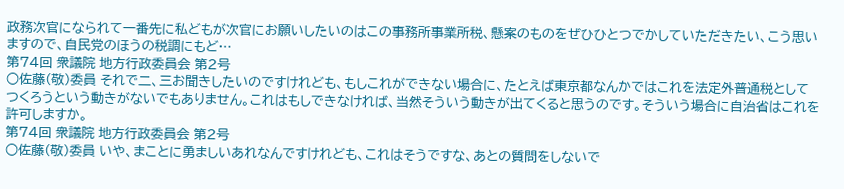政務次官になられて一番先に私どもが次官にお願いしたいのはこの事務所事業所税、懸案のものをぜひひとつでかしていただきたい、こう思いますので、自民党のほうの税調にもど…
第74回 衆議院 地方行政委員会 第2号
○佐藤(敬)委員 それで二、三お聞きしたいのですけれども、もしこれができない場合に、たとえば東京都なんかではこれを法定外普通税としてつくろうという動きがないでもありません。これはもしできなければ、当然そういう動きが出てくると思うのです。そういう場合に自治省はこれを許可しますか。
第74回 衆議院 地方行政委員会 第2号
○佐藤(敬)委員 いや、まことに勇ましいあれなんですけれども、これはそうですな、あとの質問をしないで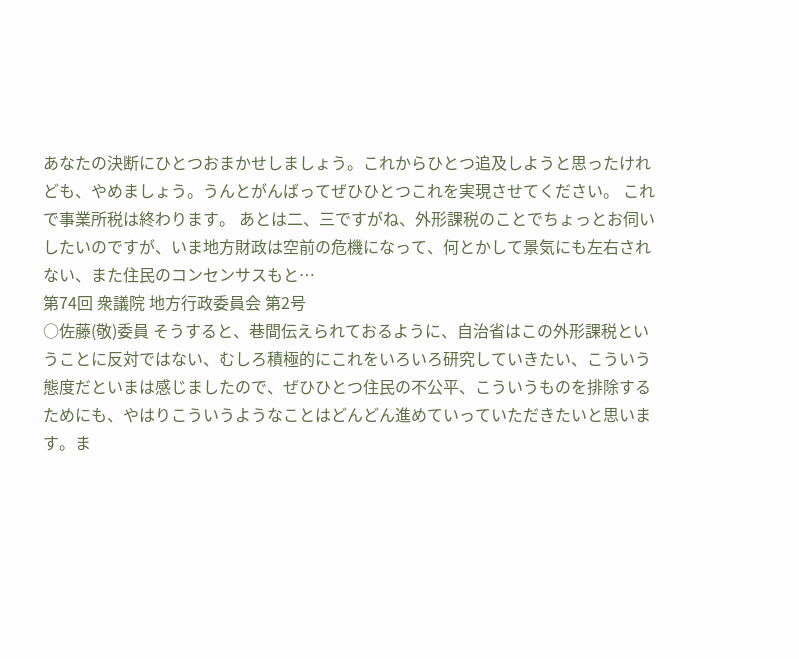あなたの決断にひとつおまかせしましょう。これからひとつ追及しようと思ったけれども、やめましょう。うんとがんばってぜひひとつこれを実現させてください。 これで事業所税は終わります。 あとは二、三ですがね、外形課税のことでちょっとお伺いしたいのですが、いま地方財政は空前の危機になって、何とかして景気にも左右されない、また住民のコンセンサスもと…
第74回 衆議院 地方行政委員会 第2号
○佐藤(敬)委員 そうすると、巷間伝えられておるように、自治省はこの外形課税ということに反対ではない、むしろ積極的にこれをいろいろ研究していきたい、こういう態度だといまは感じましたので、ぜひひとつ住民の不公平、こういうものを排除するためにも、やはりこういうようなことはどんどん進めていっていただきたいと思います。ま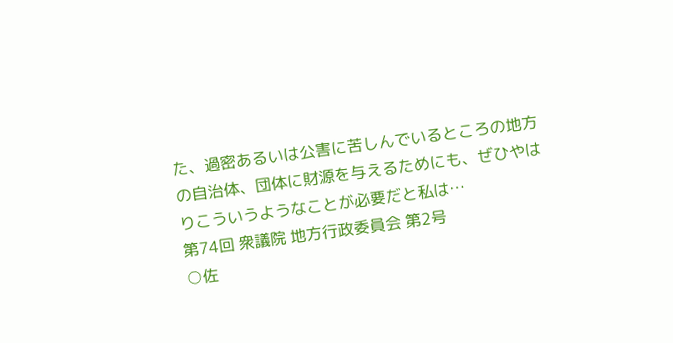た、過密あるいは公害に苦しんでいるところの地方の自治体、団体に財源を与えるためにも、ぜひやはりこういうようなことが必要だと私は…
第74回 衆議院 地方行政委員会 第2号
○佐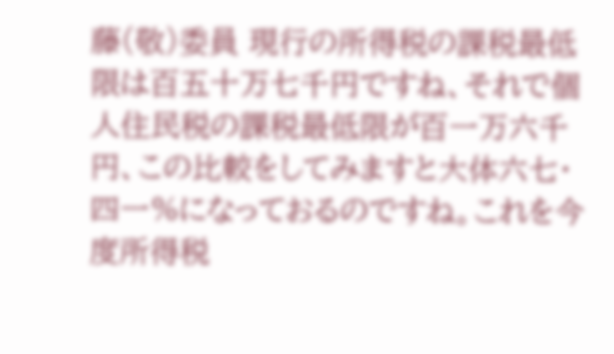藤(敬)委員 現行の所得税の課税最低限は百五十万七千円ですね、それで個人住民税の課税最低限が百一万六千円、この比較をしてみますと大体六七・四一%になっておるのですね。これを今度所得税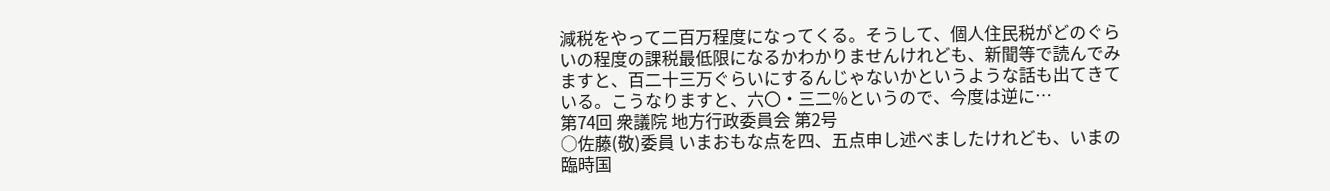減税をやって二百万程度になってくる。そうして、個人住民税がどのぐらいの程度の課税最低限になるかわかりませんけれども、新聞等で読んでみますと、百二十三万ぐらいにするんじゃないかというような話も出てきている。こうなりますと、六〇・三二%というので、今度は逆に…
第74回 衆議院 地方行政委員会 第2号
○佐藤(敬)委員 いまおもな点を四、五点申し述べましたけれども、いまの臨時国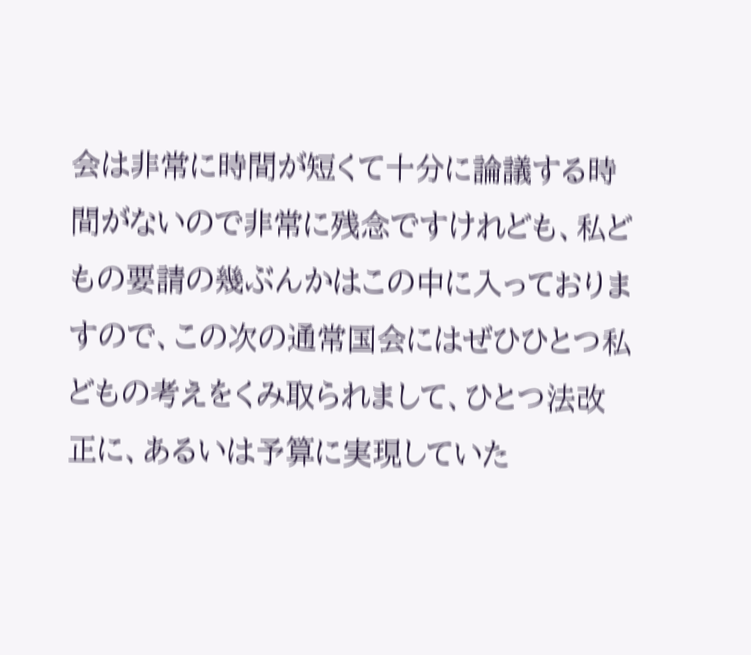会は非常に時間が短くて十分に論議する時間がないので非常に残念ですけれども、私どもの要請の幾ぶんかはこの中に入っておりますので、この次の通常国会にはぜひひとつ私どもの考えをくみ取られまして、ひとつ法改正に、あるいは予算に実現していた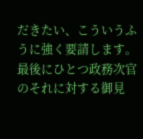だきたい、こういうふうに強く要請します。 最後にひとつ政務次官のそれに対する御見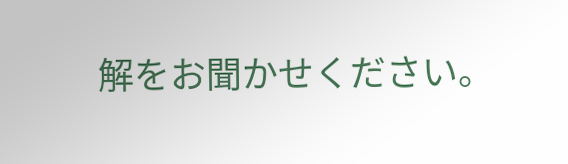解をお聞かせください。